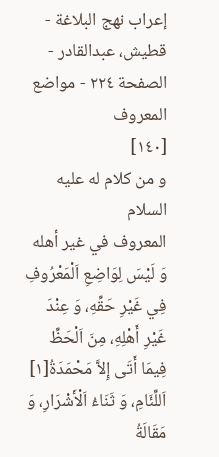إعراب نهج البلاغة - قطیش، عبدالقادر - الصفحة ٢٢٤ - مواضع المعروف
[١٤٠]
و من كلام له عليه السلام
المعروف في غير أهله
وَ لَيْسَ لِوَاضِعِ اَلْمَعْرُوفِ فِي غَيْرِ حَقِّهِ، وَ عِنْدَ غَيْرِ أَهْلِهِ، مِنَ اَلْحَظِّ فِيمَا أَتَى إِلاَّ مَحْمَدَةُ[١] اَللِّئَامِ، وَ ثَنَاءُ اَلْأَشْرَارِ، وَ مَقَالَةُ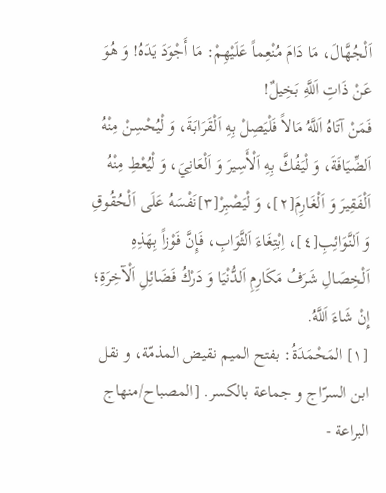اَلْجُهَّالَ، مَا دَامَ مُنْعِماً عَلَيْهِمْ: مَا أَجْوَدَ يَدَهُ! وَ هُوَ عَنْ ذَاتِ اَللَّهِ بَخِيلٌ!
فَمَنْ آتَاهُ اَللَّهُ مَالاً فَلْيَصِلْ بِهِ اَلْقَرَابَةَ، وَ لْيُحْسِنْ مِنْهُ اَلضِّيَافَةَ، وَ لْيَفُكَّ بِهِ اَلْأَسِيرَ وَ اَلْعَانِيَ، وَ لْيُعْطِ مِنْهُ اَلْفَقِيرَ وَ اَلْغَارِمَ[٢]، وَ لْيَصْبِرْ[٣]نَفْسَهُ عَلَى اَلْحُقُوقِ وَ اَلنَّوَائِبِ[٤]، اِبْتِغَاءَ اَلثَّوَابِ، فَإِنَّ فَوْزاً بِهَذِهِ اَلْخِصَالِ شَرَفُ مَكَارِمِ اَلدُّنْيَا وَ دَرْكُ فَضَائِلِ اَلْآخِرَةِ؛ إِنْ شَاءَ اَللَّهُ.
[١] المَحْمَدَةُ: بفتح الميم نقيض المذمّة، و نقل ابن السرّاج و جماعة بالكسر. [المصباح/منهاج البراعة -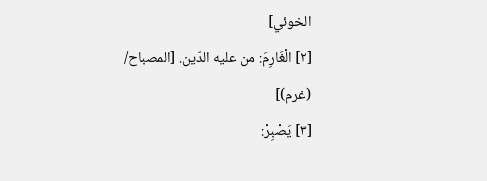الخوئي]
[٢] الْغَارِمَ: من عليه الدّين. [المصباح/ (غرم)]
[٣] يَصْبِرْ: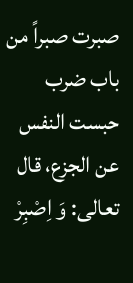صبرت صبراً من باب ضرب حبست النفس عن الجزع، قال تعالى: وَ اِصْبِرْ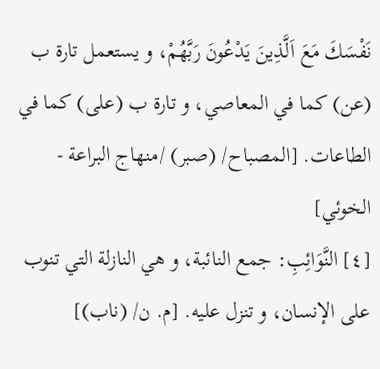نَفْسَكَ مَعَ اَلَّذِينَ يَدْعُونَ رَبَّهُمْ، و يستعمل تارة ب (عن) كما في المعاصي، و تارة ب (على) كما في الطاعات. [المصباح/ (صبر) /منهاج البراعة - الخوئي]
[٤] النَّوَائِبِ: جمع النائبة، و هي النازلة التي تنوب على الإنسان، و تنزل عليه. [م. ن/ (ناب)]